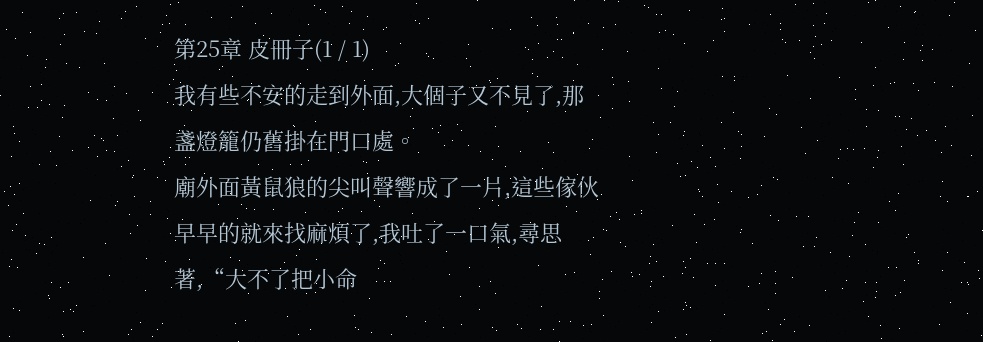第25章 皮冊子(1 / 1)
我有些不安的走到外面,大個子又不見了,那盞燈籠仍舊掛在門口處。
廟外面黃鼠狼的尖叫聲響成了一片,這些傢伙早早的就來找麻煩了,我吐了一口氣,尋思著,“大不了把小命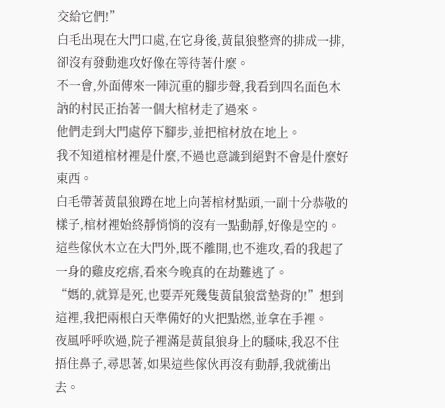交給它們!”
白毛出現在大門口處,在它身後,黃鼠狼整齊的排成一排,卻沒有發動進攻好像在等待著什麼。
不一會,外面傳來一陣沉重的腳步聲,我看到四名面色木訥的村民正抬著一個大棺材走了過來。
他們走到大門處停下腳步,並把棺材放在地上。
我不知道棺材裡是什麼,不過也意識到絕對不會是什麼好東西。
白毛帶著黃鼠狼蹲在地上向著棺材點頭,一副十分恭敬的樣子,棺材裡始終靜悄悄的沒有一點動靜,好像是空的。
這些傢伙木立在大門外,既不離開,也不進攻,看的我起了一身的雞皮疙瘩,看來今晚真的在劫難逃了。
“媽的,就算是死,也要弄死幾隻黃鼠狼當墊背的!”想到這裡,我把兩根白天準備好的火把點燃,並拿在手裡。
夜風呼呼吹過,院子裡滿是黃鼠狼身上的騷味,我忍不住捂住鼻子,尋思著,如果這些傢伙再沒有動靜,我就衝出去。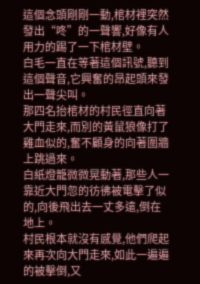這個念頭剛剛一動,棺材裡突然發出“咚”的一聲響,好像有人用力的踢了一下棺材壁。
白毛一直在等著這個訊號,聽到這個聲音,它興奮的昂起頭來發出一聲尖叫。
那四名抬棺材的村民徑直向著大門走來,而別的黃鼠狼像打了雞血似的,奮不顧身的向著圍牆上跳過來。
白紙燈籠微微晃動著,那些人一靠近大門忽的彷彿被電擊了似的,向後飛出去一丈多遠,倒在地上。
村民根本就沒有感覺,他們爬起來再次向大門走來,如此一遍遍的被擊倒,又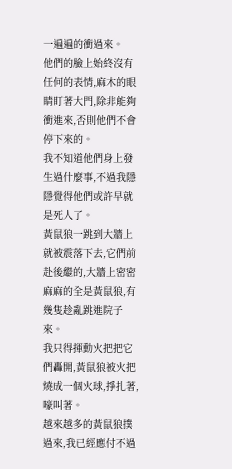一遍遍的衝過來。
他們的臉上始終沒有任何的表情,麻木的眼睛盯著大門,除非能夠衝進來,否則他們不會停下來的。
我不知道他們身上發生過什麼事,不過我隱隱覺得他們或許早就是死人了。
黃鼠狼一跳到大牆上就被震落下去,它們前赴後繼的,大牆上密密麻麻的全是黃鼠狼,有幾隻趁亂跳進院子來。
我只得揮動火把把它們轟開,黃鼠狼被火把燒成一個火球,掙扎著,嚎叫著。
越來越多的黃鼠狼撲過來,我已經應付不過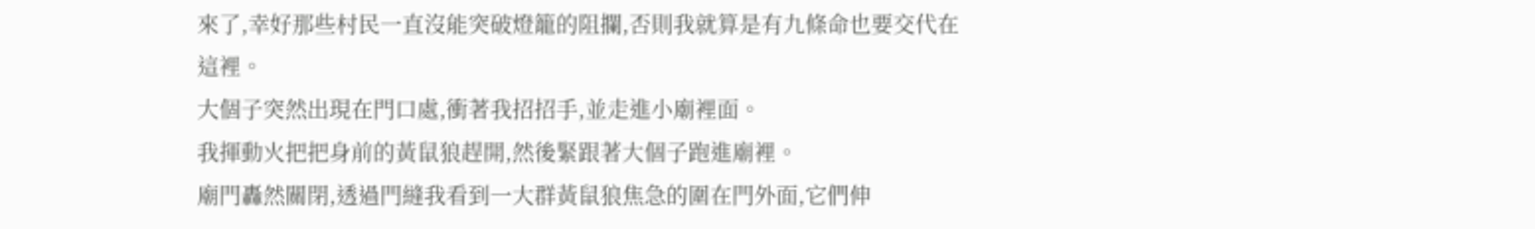來了,幸好那些村民一直沒能突破燈籠的阻攔,否則我就算是有九條命也要交代在這裡。
大個子突然出現在門口處,衝著我招招手,並走進小廟裡面。
我揮動火把把身前的黃鼠狼趕開,然後緊跟著大個子跑進廟裡。
廟門轟然關閉,透過門縫我看到一大群黃鼠狼焦急的圍在門外面,它們伸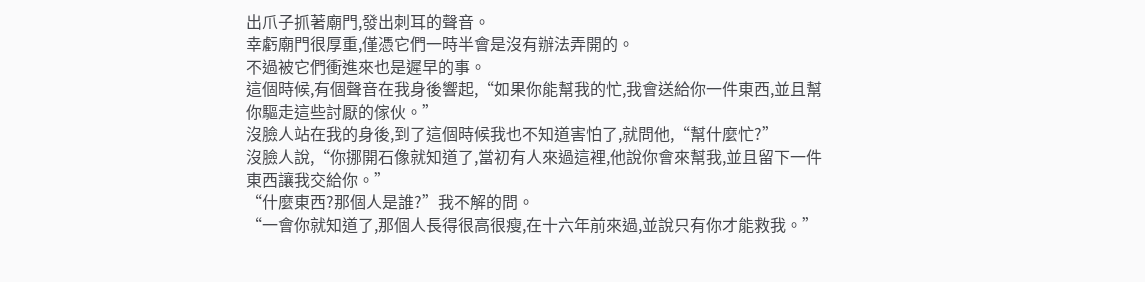出爪子抓著廟門,發出刺耳的聲音。
幸虧廟門很厚重,僅憑它們一時半會是沒有辦法弄開的。
不過被它們衝進來也是遲早的事。
這個時候,有個聲音在我身後響起,“如果你能幫我的忙,我會送給你一件東西,並且幫你驅走這些討厭的傢伙。”
沒臉人站在我的身後,到了這個時候我也不知道害怕了,就問他,“幫什麼忙?”
沒臉人說,“你挪開石像就知道了,當初有人來過這裡,他說你會來幫我,並且留下一件東西讓我交給你。”
“什麼東西?那個人是誰?”我不解的問。
“一會你就知道了,那個人長得很高很瘦,在十六年前來過,並說只有你才能救我。”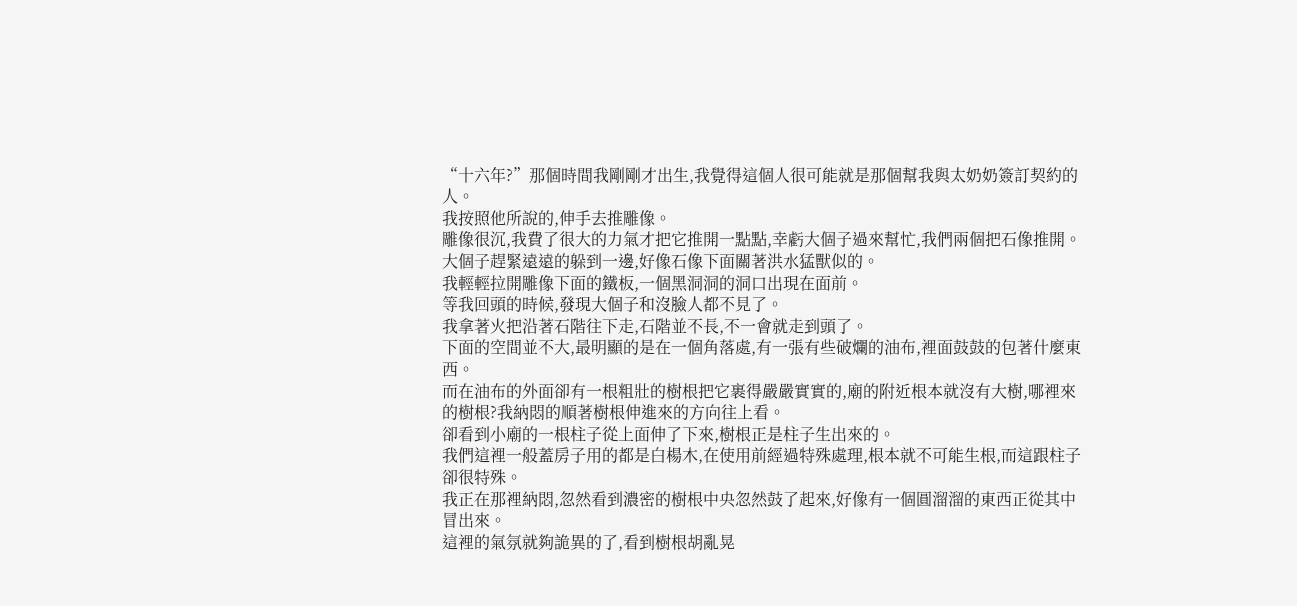“十六年?”那個時間我剛剛才出生,我覺得這個人很可能就是那個幫我與太奶奶簽訂契約的人。
我按照他所說的,伸手去推雕像。
雕像很沉,我費了很大的力氣才把它推開一點點,幸虧大個子過來幫忙,我們兩個把石像推開。
大個子趕緊遠遠的躲到一邊,好像石像下面關著洪水猛獸似的。
我輕輕拉開雕像下面的鐵板,一個黑洞洞的洞口出現在面前。
等我回頭的時候,發現大個子和沒臉人都不見了。
我拿著火把沿著石階往下走,石階並不長,不一會就走到頭了。
下面的空間並不大,最明顯的是在一個角落處,有一張有些破爛的油布,裡面鼓鼓的包著什麼東西。
而在油布的外面卻有一根粗壯的樹根把它裹得嚴嚴實實的,廟的附近根本就沒有大樹,哪裡來的樹根?我納悶的順著樹根伸進來的方向往上看。
卻看到小廟的一根柱子從上面伸了下來,樹根正是柱子生出來的。
我們這裡一般蓋房子用的都是白楊木,在使用前經過特殊處理,根本就不可能生根,而這跟柱子卻很特殊。
我正在那裡納悶,忽然看到濃密的樹根中央忽然鼓了起來,好像有一個圓溜溜的東西正從其中冒出來。
這裡的氣氛就夠詭異的了,看到樹根胡亂晃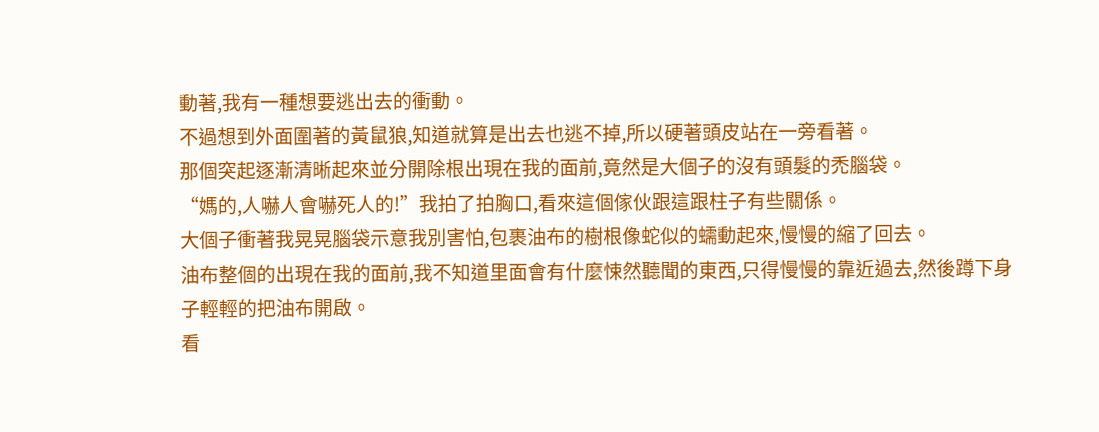動著,我有一種想要逃出去的衝動。
不過想到外面圍著的黃鼠狼,知道就算是出去也逃不掉,所以硬著頭皮站在一旁看著。
那個突起逐漸清晰起來並分開除根出現在我的面前,竟然是大個子的沒有頭髮的禿腦袋。
“媽的,人嚇人會嚇死人的!”我拍了拍胸口,看來這個傢伙跟這跟柱子有些關係。
大個子衝著我晃晃腦袋示意我別害怕,包裹油布的樹根像蛇似的蠕動起來,慢慢的縮了回去。
油布整個的出現在我的面前,我不知道里面會有什麼悚然聽聞的東西,只得慢慢的靠近過去,然後蹲下身子輕輕的把油布開啟。
看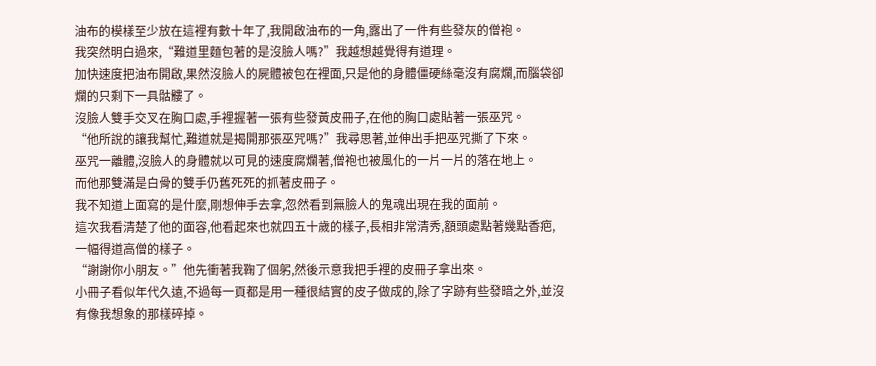油布的模樣至少放在這裡有數十年了,我開啟油布的一角,露出了一件有些發灰的僧袍。
我突然明白過來,“難道里麵包著的是沒臉人嗎?”我越想越覺得有道理。
加快速度把油布開啟,果然沒臉人的屍體被包在裡面,只是他的身體僵硬絲毫沒有腐爛,而腦袋卻爛的只剩下一具骷髏了。
沒臉人雙手交叉在胸口處,手裡握著一張有些發黃皮冊子,在他的胸口處貼著一張巫咒。
“他所說的讓我幫忙,難道就是揭開那張巫咒嗎?”我尋思著,並伸出手把巫咒撕了下來。
巫咒一離體,沒臉人的身體就以可見的速度腐爛著,僧袍也被風化的一片一片的落在地上。
而他那雙滿是白骨的雙手仍舊死死的抓著皮冊子。
我不知道上面寫的是什麼,剛想伸手去拿,忽然看到無臉人的鬼魂出現在我的面前。
這次我看清楚了他的面容,他看起來也就四五十歲的樣子,長相非常清秀,額頭處點著幾點香疤,一幅得道高僧的樣子。
“謝謝你小朋友。”他先衝著我鞠了個躬,然後示意我把手裡的皮冊子拿出來。
小冊子看似年代久遠,不過每一頁都是用一種很結實的皮子做成的,除了字跡有些發暗之外,並沒有像我想象的那樣碎掉。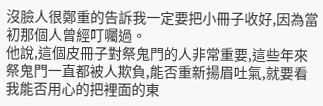沒臉人很鄭重的告訴我一定要把小冊子收好,因為當初那個人曾經叮囑過。
他說,這個皮冊子對祭鬼門的人非常重要,這些年來祭鬼門一直都被人欺負,能否重新揚眉吐氣,就要看我能否用心的把裡面的東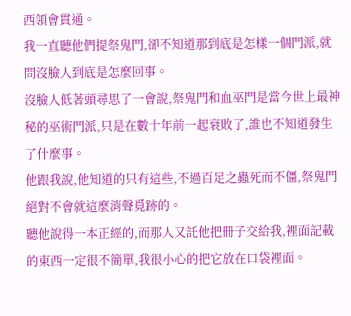西領會貫通。
我一直聽他們提祭鬼門,卻不知道那到底是怎樣一個門派,就問沒臉人到底是怎麼回事。
沒臉人低著頭尋思了一會說,祭鬼門和血巫門是當今世上最神秘的巫術門派,只是在數十年前一起衰敗了,誰也不知道發生了什麼事。
他跟我說,他知道的只有這些,不過百足之蟲死而不僵,祭鬼門絕對不會就這麼消聲覓跡的。
聽他說得一本正經的,而那人又託他把冊子交給我,裡面記載的東西一定很不簡單,我很小心的把它放在口袋裡面。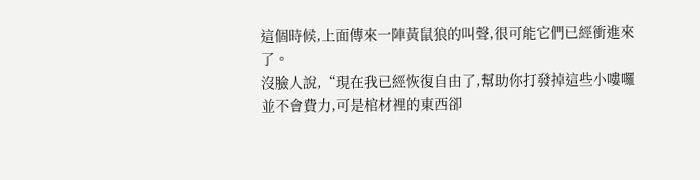這個時候,上面傳來一陣黃鼠狼的叫聲,很可能它們已經衝進來了。
沒臉人說,“現在我已經恢復自由了,幫助你打發掉這些小嘍囉並不會費力,可是棺材裡的東西卻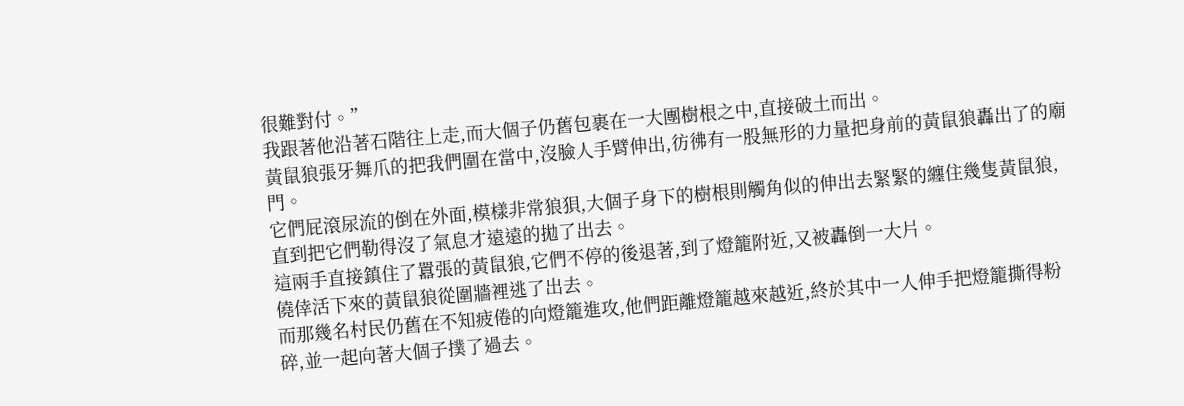很難對付。”
我跟著他沿著石階往上走,而大個子仍舊包裹在一大團樹根之中,直接破土而出。
黃鼠狼張牙舞爪的把我們圍在當中,沒臉人手臂伸出,彷彿有一股無形的力量把身前的黃鼠狼轟出了的廟門。
它們屁滾尿流的倒在外面,模樣非常狼狽,大個子身下的樹根則觸角似的伸出去緊緊的纏住幾隻黃鼠狼,直到把它們勒得沒了氣息才遠遠的拋了出去。
這兩手直接鎮住了囂張的黃鼠狼,它們不停的後退著,到了燈籠附近,又被轟倒一大片。
僥倖活下來的黃鼠狼從圍牆裡逃了出去。
而那幾名村民仍舊在不知疲倦的向燈籠進攻,他們距離燈籠越來越近,終於其中一人伸手把燈籠撕得粉碎,並一起向著大個子撲了過去。